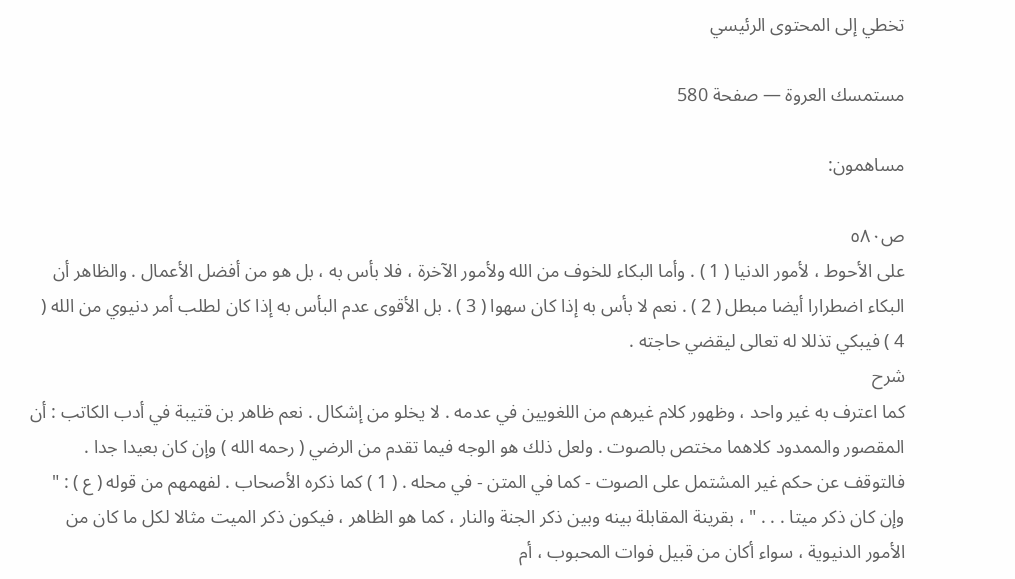تخطي إلى المحتوى الرئيسي

مستمسك العروة — صفحة 580

مساهمون:

ص٥٨٠
على الأحوط ، لأمور الدنيا ( 1 ) . وأما البكاء للخوف من الله ولأمور الآخرة ، فلا بأس به ، بل هو من أفضل الأعمال . والظاهر أن البكاء اضطرارا أيضا مبطل ( 2 ) . نعم لا بأس به إذا كان سهوا ( 3 ) . بل الأقوى عدم البأس به إذا كان لطلب أمر دنيوي من الله ( 4 ) فيبكي تذللا له تعالى ليقضي حاجته .
شرح
كما اعترف به غير واحد ، وظهور كلام غيرهم من اللغويين في عدمه . لا يخلو من إشكال . نعم ظاهر بن قتيبة في أدب الكاتب : أن المقصور والممدود كلاهما مختص بالصوت . ولعل ذلك هو الوجه فيما تقدم من الرضي ( رحمه الله ) وإن كان بعيدا جدا . فالتوقف عن حكم غير المشتمل على الصوت - كما في المتن - في محله . ( 1 ) كما ذكره الأصحاب . لفهمهم من قوله ( ع ) : " وإن كان ذكر ميتا . . . " ، بقرينة المقابلة بينه وبين ذكر الجنة والنار ، كما هو الظاهر ، فيكون ذكر الميت مثالا لكل ما كان من الأمور الدنيوية ، سواء أكان من قبيل فوات المحبوب ، أم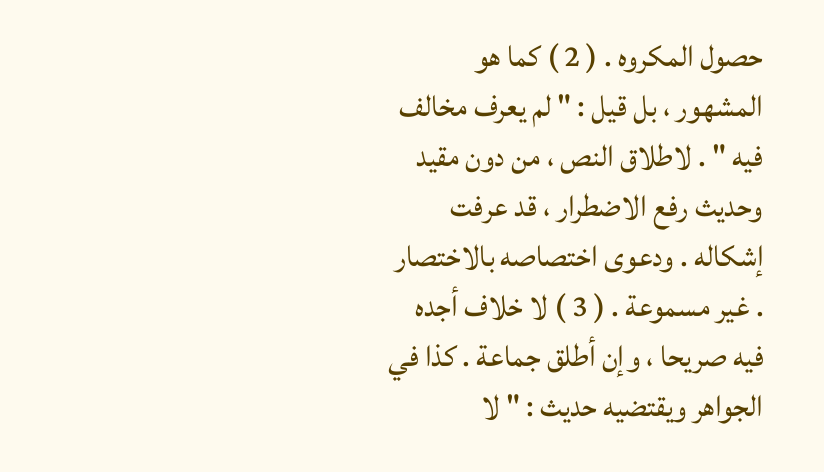حصول المكروه . ( 2 ) كما هو المشهور ، بل قيل : " لم يعرف مخالف فيه " . لاطلاق النص ، من دون مقيد وحديث رفع الاضطرار ، قد عرفت إشكاله . ودعوى اختصاصه بالاختصار . غير مسموعة . ( 3 ) لا خلاف أجده فيه صريحا ، وإن أطلق جماعة . كذا في الجواهر ويقتضيه حديث : " لا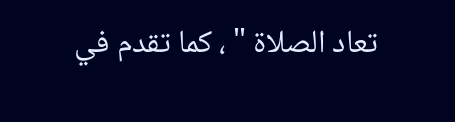تعاد الصلاة " ، كما تقدم في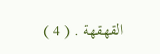القهقهة . ( 4 )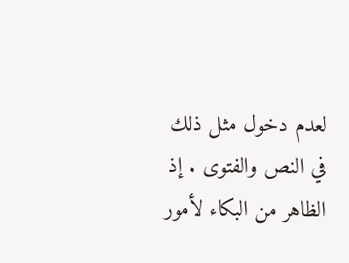لعدم دخول مثل ذلك في النص والفتوى . إذ الظاهر من البكاء لأمور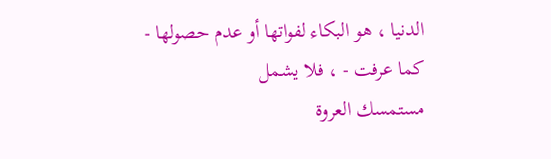الدنيا ، هو البكاء لفواتها أو عدم حصولها - كما عرفت - ، فلا يشمل
مستمسك العروة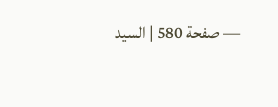— صفحة 580 | السيد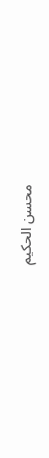محسن الحكيم